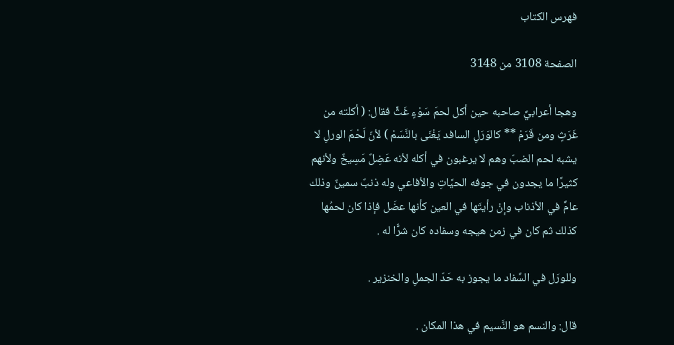فهرس الكتاب

الصفحة 3108 من 3148

وهجا أعرابيٌّ صاحبه حين أكل لحمَ سَوْءٍ غَثٍّ فقال: ( أكلته من غَرَثٍ ومن قَرَمْ ** كالوَرَلِ السافد يَغْنَى بالنَّسَمْ ) لأنّ لَحْمَ الورلِ لا يشبه لحم الضبّ وهم لا يرغبون في أكله لأنه عَضِلٌ مَسِيخٌ ولأنهم كثيرًا ما يجدون في جوفه الحيَّاتِ والأفاعي وله ذنبٌ سمينٌ وذلك عامٌّ في الأذناب وإنْ رأيتَها في العين كأنها عضَل فإذا كان لحمُها كذلك ثم كان في زمن هيجه وسفاده كان شرًّا له .

وللورَل في السِّفاد ما يجوز به حَدّ الجملِ والخنزير .

قال: والنسم هو النَّسيم في هذا المكان .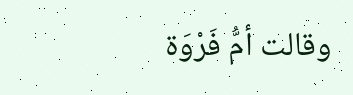وقالت أمُّ فَرْوَة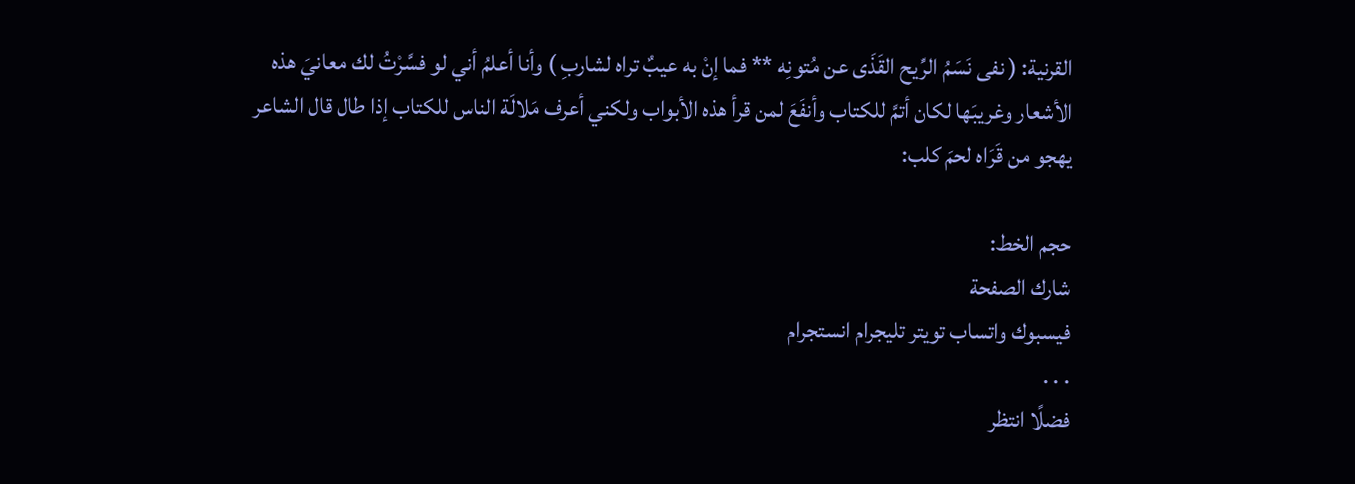القرنية: ( نفى نَسَمُ الرِّيح القَذَى عن مُتونِه ** فما إنْ به عيبٌ تراه لشاربِ ) وأنا أعلمُ أني لو فسَّرْتُ لك معانيَ هذه الأشعار وغريبَها لكان أتمَّ للكتاب وأنفَعَ لمن قرأ هذه الأبواب ولكني أعرف مَلالَة الناس للكتاب إذا طال قال الشاعر يهجو من قَرَاه لحمَ كلب:

حجم الخط:
شارك الصفحة
فيسبوك واتساب تويتر تليجرام انستجرام
. . .
فضلًا انتظر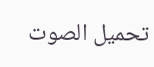تحميل الصوت